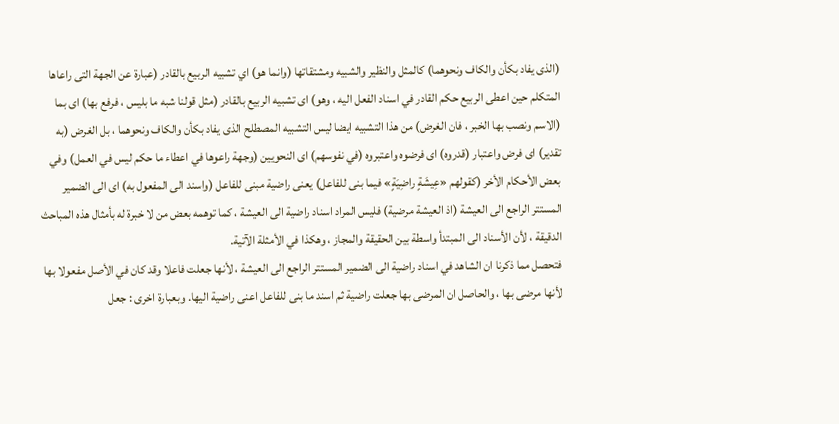(الذى يفاد بكأن والكاف ونحوهما) كالمثل والنظير والشبيه ومشتقاتها (وانما هو) اي تشبيه الربيع بالقادر (عبارة عن الجهة التى راعاها المتكلم حين اعطى الربيع حكم القادر في اسناد الفعل اليه ، وهو) اى تشبيه الربيع بالقادر (مثل قولنا شبه ما بليس ، فرفع بها) اى بما (الاسم ونصب بها الخبر ، فان الغرض) من هذا التشبيه ايضا ليس التشبيه المصطلح الذى يفاد بكأن والكاف ونحوهما ، بل الغرض (به تقدير) اى فرض واعتبار (قدروه) اى فرضوه واعتبروه (في نفوسهم) اى النحويين (وجهة راعوها في اعطاء ما حكم ليس في العمل) وفي بعض الأحكام الأخر (كقولهم «عِيشَةٍ راضِيَةٍ» فيما بنى للفاعل) يعنى راضية مبنى للفاعل (واسند الى المفعول به) اى الى الضمير المستتر الراجع الى العيشة (اذ العيشة مرضية) فليس المراد اسناد راضية الى العيشة ، كما توهمه بعض من لا خبرة له بأمثال هذه المباحث الدقيقة ، لأن الأسناد الى المبتدأ واسطة بين الحقيقة والمجاز ، وهكذا في الأمثلة الآتية.
فتحصل مما ذكرنا ان الشاهد في اسناد راضية الى الضمير المستتر الراجع الى العيشة ، لأنها جعلت فاعلا وقد كان في الأصل مفعولا بها لأنها مرضى بها ، والحاصل ان المرضى بها جعلت راضية ثم اسند ما بنى للفاعل اعنى راضية اليها. وبعبارة اخرى : جعل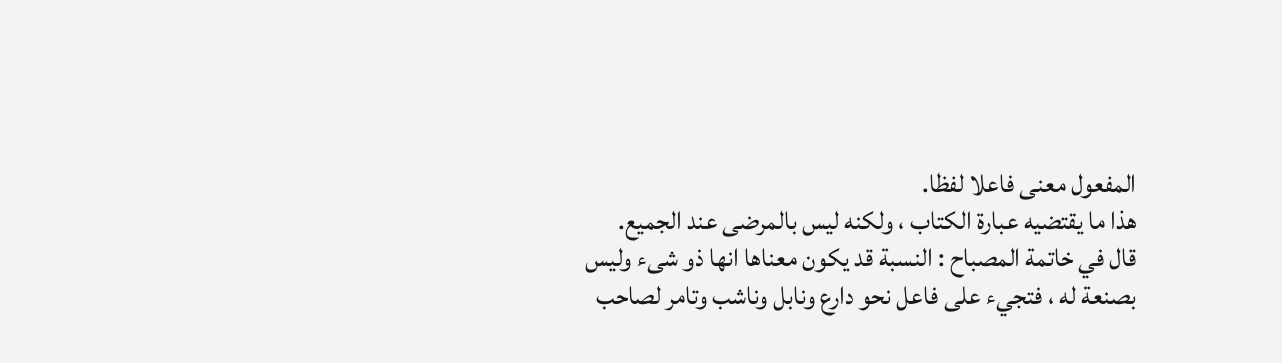المفعول معنى فاعلا لفظا.
هذا ما يقتضيه عبارة الكتاب ، ولكنه ليس بالمرضى عند الجميع.
قال في خاتمة المصباح : النسبة قد يكون معناها انها ذو شىء وليس بصنعة له ، فتجيء على فاعل نحو دارع ونابل وناشب وتامر لصاحب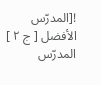![المدرّس الأفضل [ ج ٢ ] المدرّس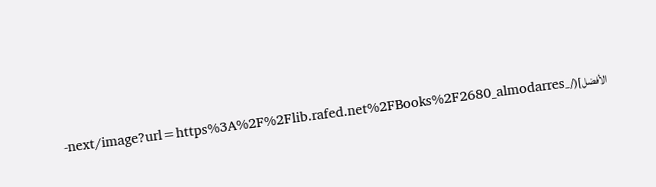الأفضل](/_next/image?url=https%3A%2F%2Flib.rafed.net%2FBooks%2F2680_almodarres-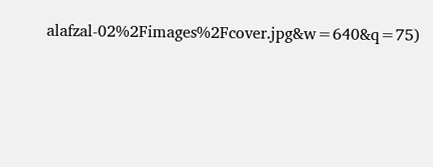alafzal-02%2Fimages%2Fcover.jpg&w=640&q=75)